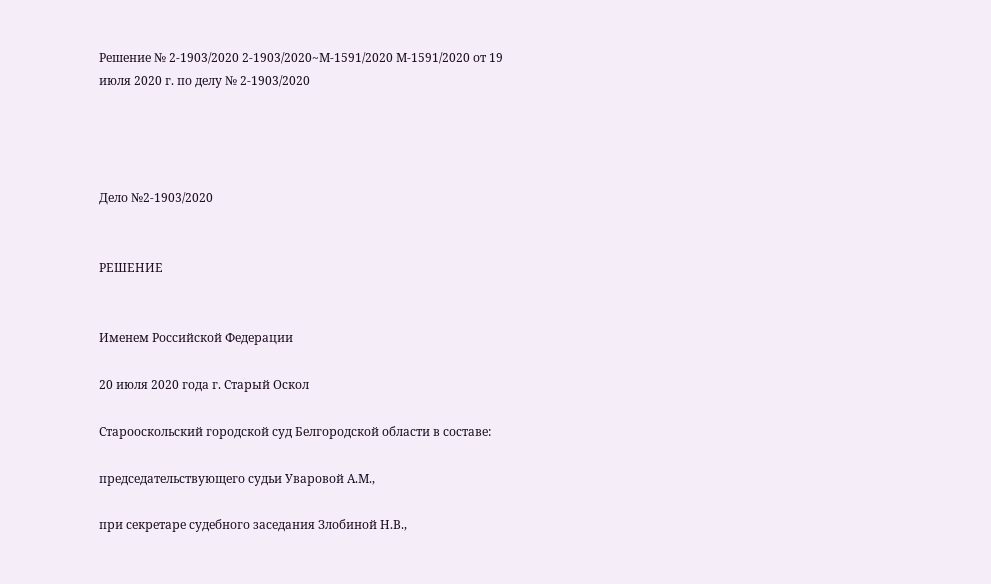Решение № 2-1903/2020 2-1903/2020~М-1591/2020 М-1591/2020 от 19 июля 2020 г. по делу № 2-1903/2020




Дело №2-1903/2020


РЕШЕНИЕ


Именем Российской Федерации

20 июля 2020 года г. Старый Оскол

Старооскольский городской суд Белгородской области в составе:

председательствующего судьи Уваровой А.М.,

при секретаре судебного заседания Злобиной Н.В.,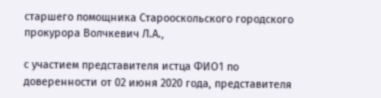старшего помощника Старооскольского городского прокурора Волчкевич Л.А.,

с участием представителя истца ФИО1 по доверенности от 02 июня 2020 года, представителя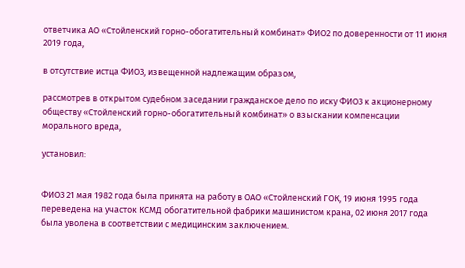ответчика АО «Стойленский горно-обогатительный комбинат» ФИО2 по доверенности от 11 июня 2019 года,

в отсутствие истца ФИО3, извещенной надлежащим образом,

рассмотрев в открытом судебном заседании гражданское дело по иску ФИО3 к акционерному обществу «Стойленский горно-обогатительный комбинат» о взыскании компенсации морального вреда,

установил:


ФИО3 21 мая 1982 года была принята на работу в ОАО «Стойленский ГОК, 19 июня 1995 года переведена на участок КСМД обогатительной фабрики машинистом крана, 02 июня 2017 года была уволена в соответствии с медицинским заключением.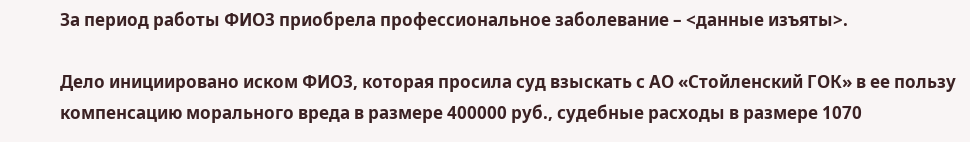За период работы ФИО3 приобрела профессиональное заболевание – <данные изъяты>.

Дело инициировано иском ФИО3, которая просила суд взыскать с АО «Стойленский ГОК» в ее пользу компенсацию морального вреда в размере 400000 руб., судебные расходы в размере 1070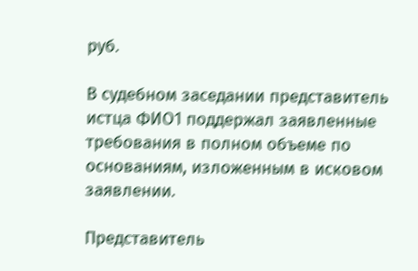руб.

В судебном заседании представитель истца ФИО1 поддержал заявленные требования в полном объеме по основаниям, изложенным в исковом заявлении.

Представитель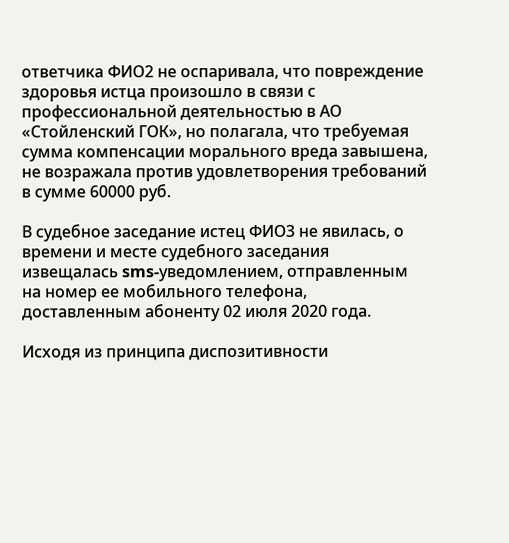ответчика ФИО2 не оспаривала, что повреждение здоровья истца произошло в связи с профессиональной деятельностью в АО «Стойленский ГОК», но полагала, что требуемая сумма компенсации морального вреда завышена, не возражала против удовлетворения требований в сумме 60000 руб.

В судебное заседание истец ФИО3 не явилась, о времени и месте судебного заседания извещалась sms-уведомлением, отправленным на номер ее мобильного телефона, доставленным абоненту 02 июля 2020 года.

Исходя из принципа диспозитивности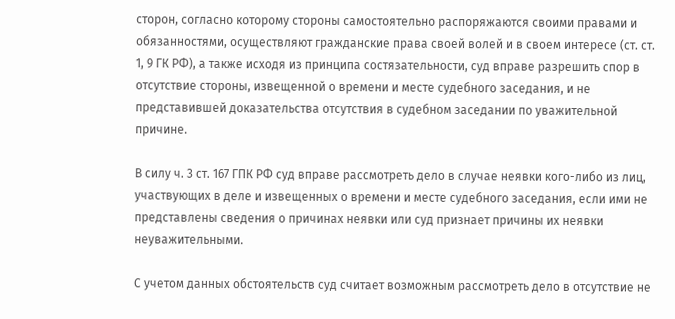сторон, согласно которому стороны самостоятельно распоряжаются своими правами и обязанностями, осуществляют гражданские права своей волей и в своем интересе (ст. ст. 1, 9 ГК РФ), а также исходя из принципа состязательности, суд вправе разрешить спор в отсутствие стороны, извещенной о времени и месте судебного заседания, и не представившей доказательства отсутствия в судебном заседании по уважительной причине.

В силу ч. 3 ст. 167 ГПК РФ суд вправе рассмотреть дело в случае неявки кого-либо из лиц, участвующих в деле и извещенных о времени и месте судебного заседания, если ими не представлены сведения о причинах неявки или суд признает причины их неявки неуважительными.

С учетом данных обстоятельств суд считает возможным рассмотреть дело в отсутствие не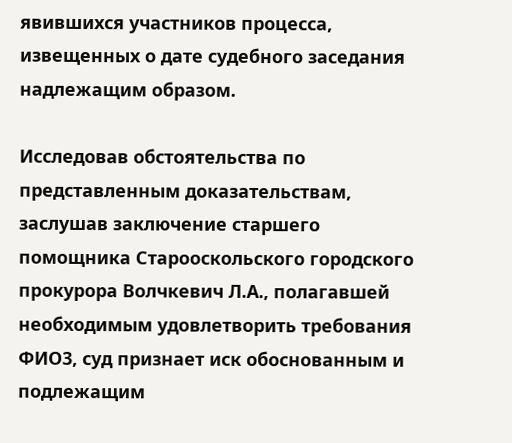явившихся участников процесса, извещенных о дате судебного заседания надлежащим образом.

Исследовав обстоятельства по представленным доказательствам, заслушав заключение старшего помощника Старооскольского городского прокурора Волчкевич Л.А., полагавшей необходимым удовлетворить требования ФИО3, суд признает иск обоснованным и подлежащим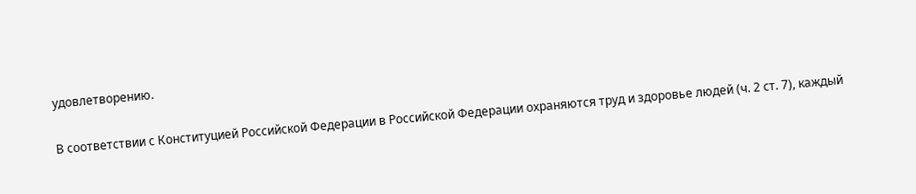удовлетворению.

В соответствии с Конституцией Российской Федерации в Российской Федерации охраняются труд и здоровье людей (ч. 2 ст. 7), каждый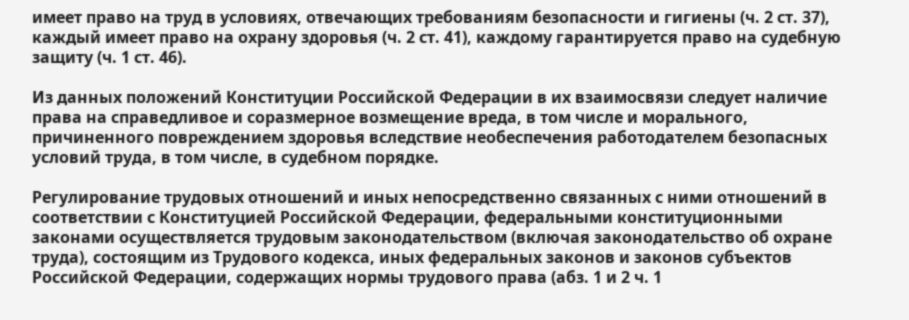имеет право на труд в условиях, отвечающих требованиям безопасности и гигиены (ч. 2 ст. 37), каждый имеет право на охрану здоровья (ч. 2 ст. 41), каждому гарантируется право на судебную защиту (ч. 1 ст. 46).

Из данных положений Конституции Российской Федерации в их взаимосвязи следует наличие права на справедливое и соразмерное возмещение вреда, в том числе и морального, причиненного повреждением здоровья вследствие необеспечения работодателем безопасных условий труда, в том числе, в судебном порядке.

Регулирование трудовых отношений и иных непосредственно связанных с ними отношений в соответствии с Конституцией Российской Федерации, федеральными конституционными законами осуществляется трудовым законодательством (включая законодательство об охране труда), состоящим из Трудового кодекса, иных федеральных законов и законов субъектов Российской Федерации, содержащих нормы трудового права (абз. 1 и 2 ч. 1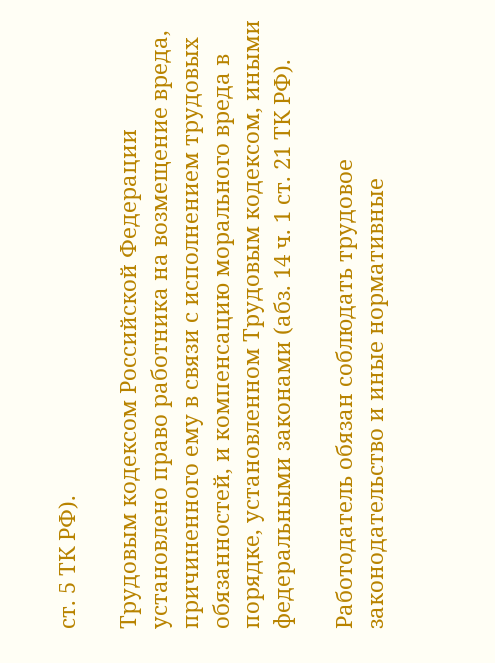ст. 5 ТК РФ).

Трудовым кодексом Российской Федерации установлено право работника на возмещение вреда, причиненного ему в связи с исполнением трудовых обязанностей, и компенсацию морального вреда в порядке, установленном Трудовым кодексом, иными федеральными законами (абз. 14 ч. 1 ст. 21 ТК РФ).

Работодатель обязан соблюдать трудовое законодательство и иные нормативные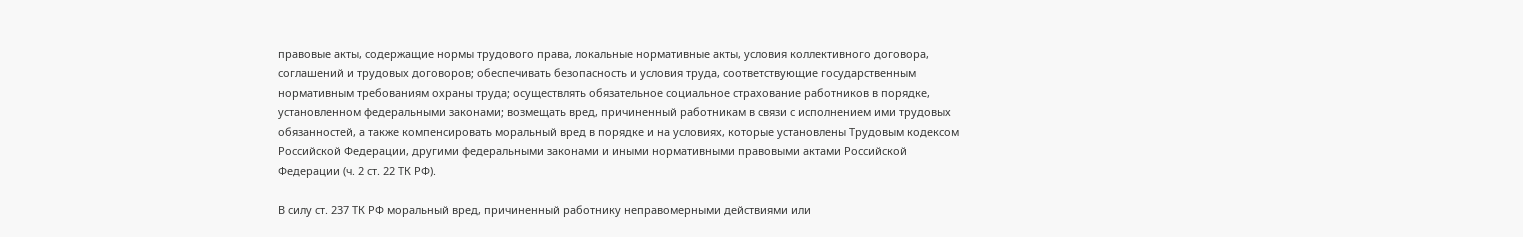правовые акты, содержащие нормы трудового права, локальные нормативные акты, условия коллективного договора, соглашений и трудовых договоров; обеспечивать безопасность и условия труда, соответствующие государственным нормативным требованиям охраны труда; осуществлять обязательное социальное страхование работников в порядке, установленном федеральными законами; возмещать вред, причиненный работникам в связи с исполнением ими трудовых обязанностей, а также компенсировать моральный вред в порядке и на условиях, которые установлены Трудовым кодексом Российской Федерации, другими федеральными законами и иными нормативными правовыми актами Российской Федерации (ч. 2 ст. 22 ТК РФ).

В силу ст. 237 ТК РФ моральный вред, причиненный работнику неправомерными действиями или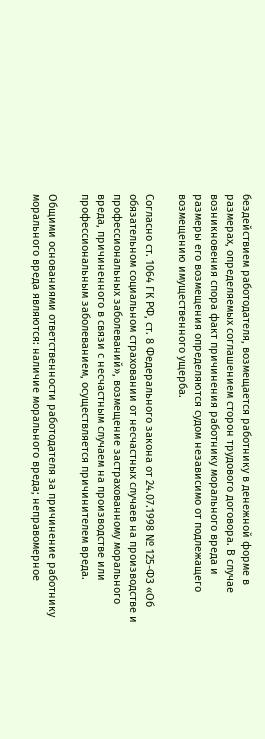бездействием работодателя, возмещается работнику в денежной форме в размерах, определяемых соглашением сторон трудового договора. В случае возникновения спора факт причинения работнику морального вреда и размеры его возмещения определяются судом независимо от подлежащего возмещению имущественного ущерба.

Согласно ст. 1064 ГК РФ, ст. 8 Федерального закона от 24.07.1998 № 125-ФЗ «Об обязательном социальном страховании от несчастных случаев на производстве и профессиональных заболеваний», возмещение застрахованному морального вреда, причиненного в связи с несчастным случаем на производстве или профессиональным заболеванием, осуществляется причинителем вреда.

Общими основаниями ответственности работодателя за причинение работнику морального вреда являются: наличие морального вреда; неправомерное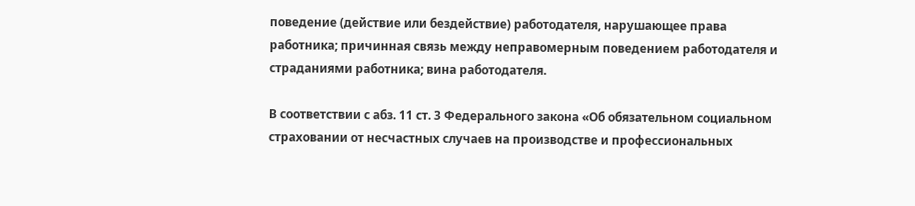поведение (действие или бездействие) работодателя, нарушающее права работника; причинная связь между неправомерным поведением работодателя и страданиями работника; вина работодателя.

В соответствии с абз. 11 ст. 3 Федерального закона «Об обязательном социальном страховании от несчастных случаев на производстве и профессиональных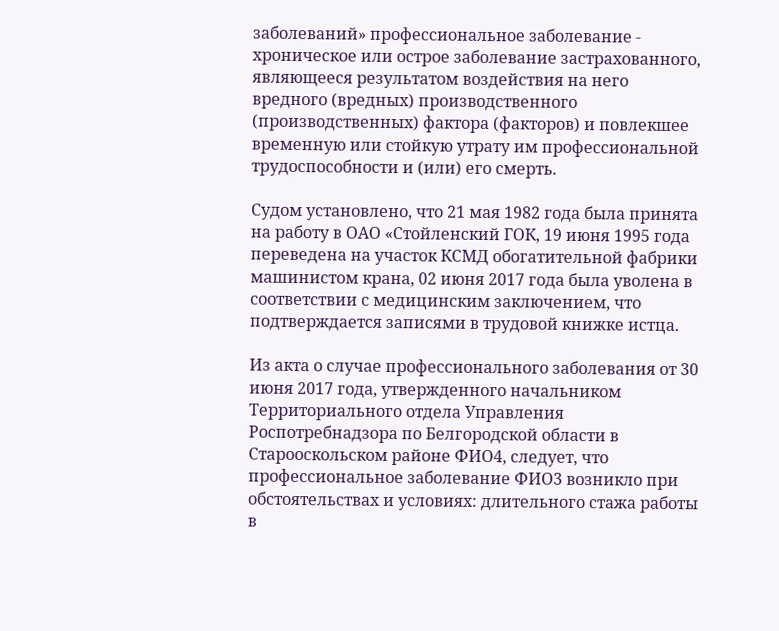заболеваний» профессиональное заболевание - хроническое или острое заболевание застрахованного, являющееся результатом воздействия на него вредного (вредных) производственного (производственных) фактора (факторов) и повлекшее временную или стойкую утрату им профессиональной трудоспособности и (или) его смерть.

Судом установлено, что 21 мая 1982 года была принята на работу в ОАО «Стойленский ГОК, 19 июня 1995 года переведена на участок КСМД обогатительной фабрики машинистом крана, 02 июня 2017 года была уволена в соответствии с медицинским заключением, что подтверждается записями в трудовой книжке истца.

Из акта о случае профессионального заболевания от 30 июня 2017 года, утвержденного начальником Территориального отдела Управления Роспотребнадзора по Белгородской области в Старооскольском районе ФИО4, следует, что профессиональное заболевание ФИО3 возникло при обстоятельствах и условиях: длительного стажа работы в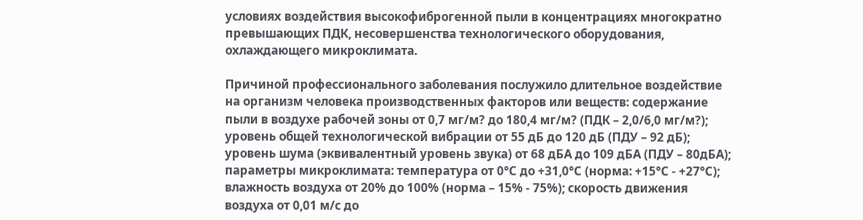условиях воздействия высокофиброгенной пыли в концентрациях многократно превышающих ПДК, несовершенства технологического оборудования, охлаждающего микроклимата.

Причиной профессионального заболевания послужило длительное воздействие на организм человека производственных факторов или веществ: содержание пыли в воздухе рабочей зоны от 0,7 мг/м? до 180,4 мг/м? (ПДК – 2,0/6,0 мг/м?); уровень общей технологической вибрации от 55 дБ до 120 дБ (ПДУ – 92 дБ); уровень шума (эквивалентный уровень звука) от 68 дБА до 109 дБА (ПДУ – 80дБА); параметры микроклимата: температура от 0°С до +31,0°С (норма: +15°С - +27°С); влажность воздуха от 20% до 100% (норма – 15% - 75%); скорость движения воздуха от 0,01 м/с до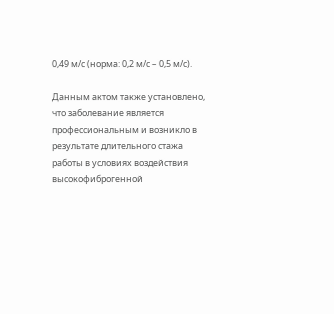0,49 м/с (норма: 0,2 м/с – 0,5 м/с).

Данным актом также установлено, что заболевание является профессиональным и возникло в результате длительного стажа работы в условиях воздействия высокофиброгенной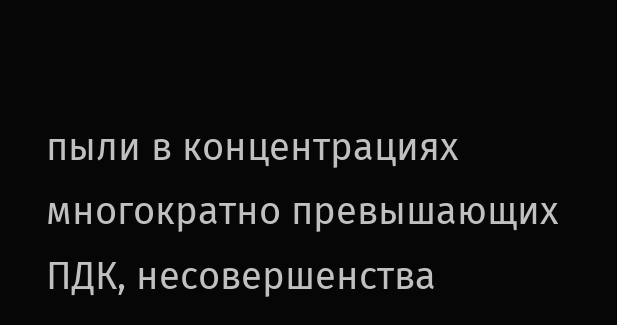пыли в концентрациях многократно превышающих ПДК, несовершенства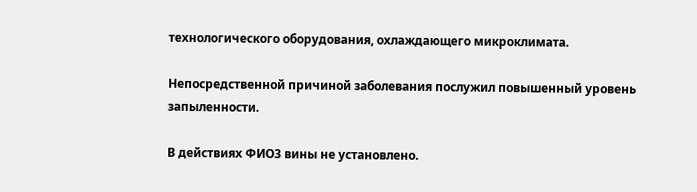технологического оборудования, охлаждающего микроклимата.

Непосредственной причиной заболевания послужил повышенный уровень запыленности.

В действиях ФИО3 вины не установлено.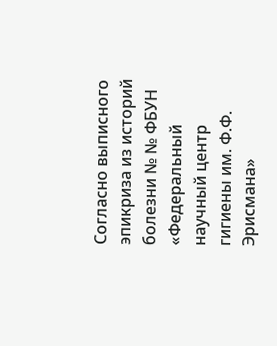Согласно выписного эпикриза из историй болезни № № ФБУН «Федеральный научный центр гигиены им. Ф.Ф. Эрисмана»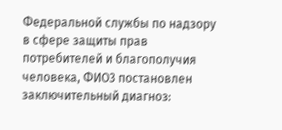Федеральной службы по надзору в сфере защиты прав потребителей и благополучия человека, ФИО3 постановлен заключительный диагноз: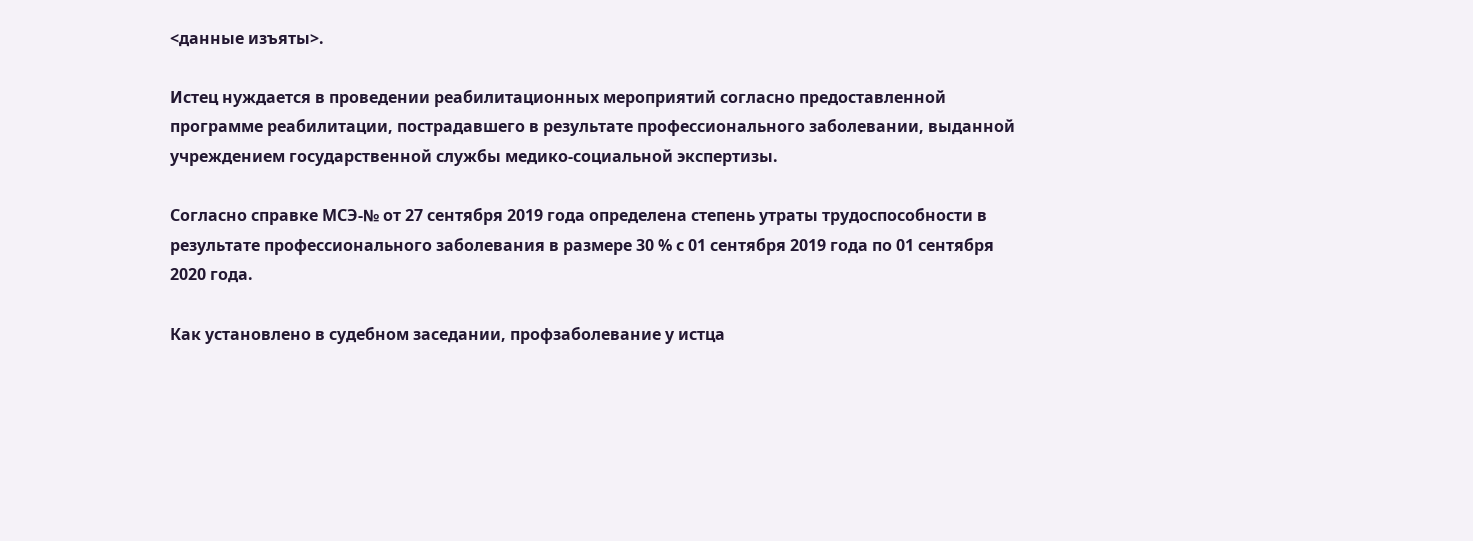<данные изъяты>.

Истец нуждается в проведении реабилитационных мероприятий согласно предоставленной программе реабилитации, пострадавшего в результате профессионального заболевании, выданной учреждением государственной службы медико-социальной экспертизы.

Согласно справке МСЭ-№ от 27 сентября 2019 года определена степень утраты трудоспособности в результате профессионального заболевания в размере 30 % с 01 сентября 2019 года по 01 сентября 2020 года.

Как установлено в судебном заседании, профзаболевание у истца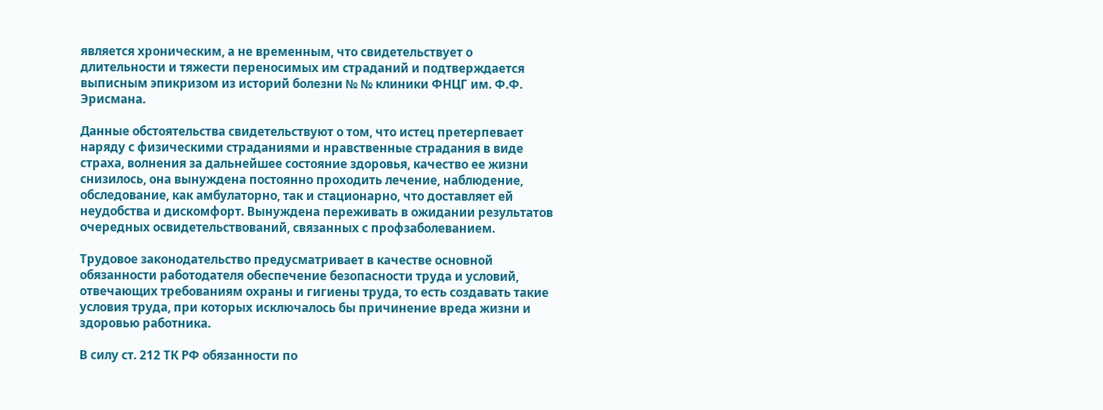является хроническим, а не временным, что свидетельствует о длительности и тяжести переносимых им страданий и подтверждается выписным эпикризом из историй болезни № № клиники ФНЦГ им. Ф.Ф. Эрисмана.

Данные обстоятельства свидетельствуют о том, что истец претерпевает наряду с физическими страданиями и нравственные страдания в виде страха, волнения за дальнейшее состояние здоровья, качество ее жизни снизилось, она вынуждена постоянно проходить лечение, наблюдение, обследование, как амбулаторно, так и стационарно, что доставляет ей неудобства и дискомфорт. Вынуждена переживать в ожидании результатов очередных освидетельствований, связанных с профзаболеванием.

Трудовое законодательство предусматривает в качестве основной обязанности работодателя обеспечение безопасности труда и условий, отвечающих требованиям охраны и гигиены труда, то есть создавать такие условия труда, при которых исключалось бы причинение вреда жизни и здоровью работника.

В силу ст. 212 ТК РФ обязанности по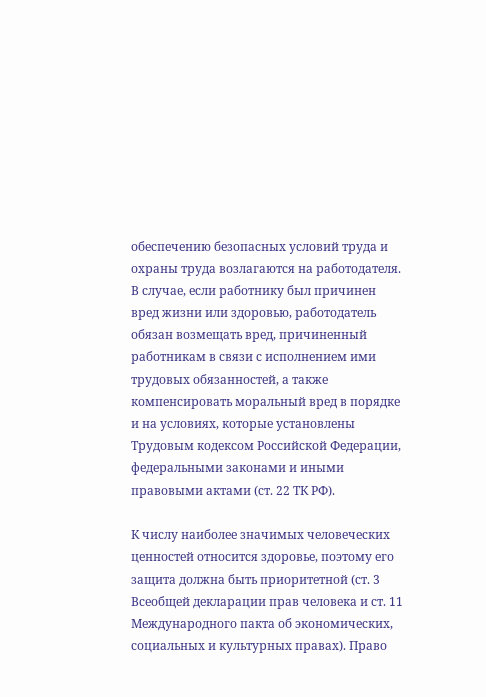обеспечению безопасных условий труда и охраны труда возлагаются на работодателя. В случае, если работнику был причинен вред жизни или здоровью, работодатель обязан возмещать вред, причиненный работникам в связи с исполнением ими трудовых обязанностей, а также компенсировать моральный вред в порядке и на условиях, которые установлены Трудовым кодексом Российской Федерации, федеральными законами и иными правовыми актами (ст. 22 ТК РФ).

К числу наиболее значимых человеческих ценностей относится здоровье, поэтому его защита должна быть приоритетной (ст. 3 Всеобщей декларации прав человека и ст. 11 Международного пакта об экономических, социальных и культурных правах). Право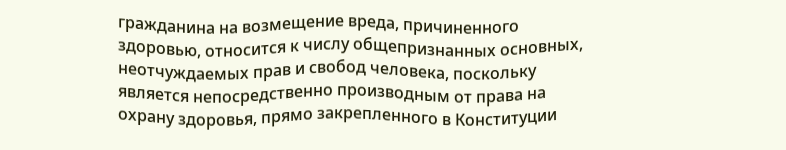гражданина на возмещение вреда, причиненного здоровью, относится к числу общепризнанных основных, неотчуждаемых прав и свобод человека, поскольку является непосредственно производным от права на охрану здоровья, прямо закрепленного в Конституции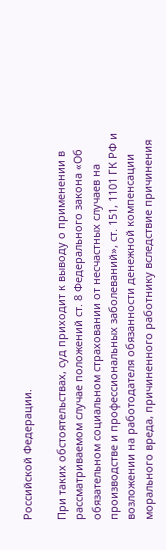Российской Федерации.

При таких обстоятельствах, суд приходит к выводу о применении в рассматриваемом случае положений ст. 8 Федерального закона «Об обязательном социальном страховании от несчастных случаев на производстве и профессиональных заболеваний», ст. 151, 1101 ГК РФ и возложении на работодателя обязанности денежной компенсации морального вреда, причиненного работнику вследствие причинения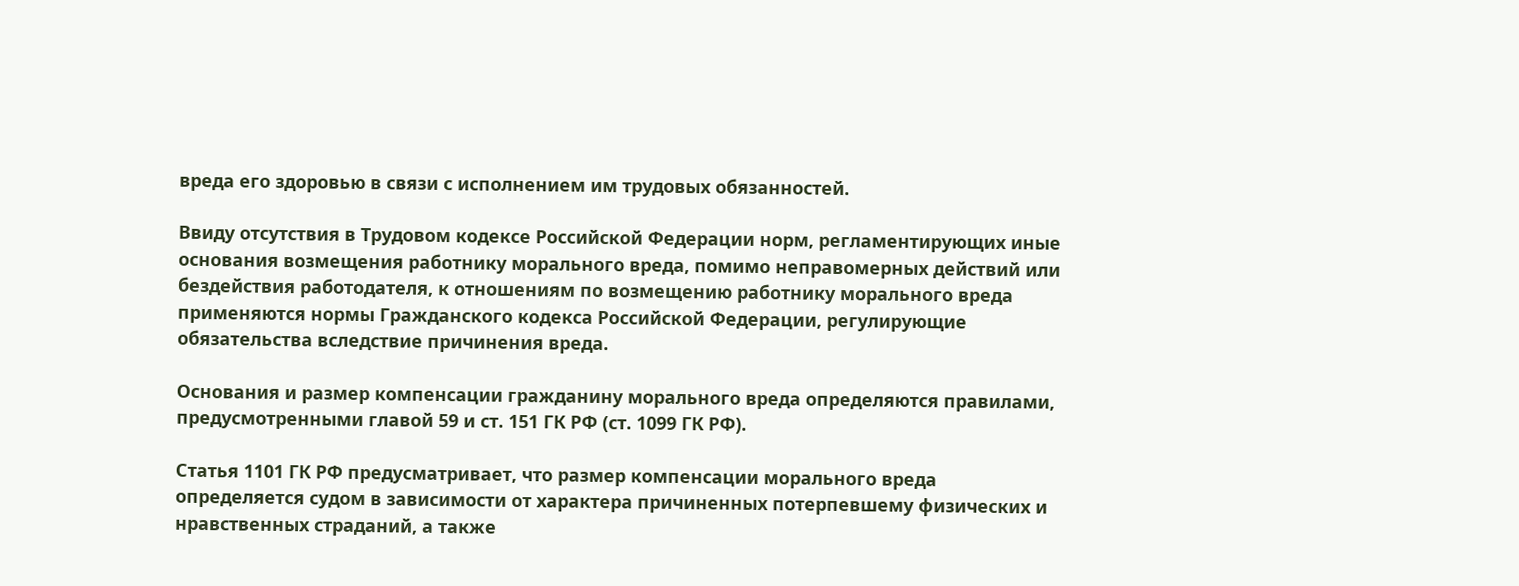вреда его здоровью в связи с исполнением им трудовых обязанностей.

Ввиду отсутствия в Трудовом кодексе Российской Федерации норм, регламентирующих иные основания возмещения работнику морального вреда, помимо неправомерных действий или бездействия работодателя, к отношениям по возмещению работнику морального вреда применяются нормы Гражданского кодекса Российской Федерации, регулирующие обязательства вследствие причинения вреда.

Основания и размер компенсации гражданину морального вреда определяются правилами, предусмотренными главой 59 и ст. 151 ГК РФ (ст. 1099 ГК РФ).

Статья 1101 ГК РФ предусматривает, что размер компенсации морального вреда определяется судом в зависимости от характера причиненных потерпевшему физических и нравственных страданий, а также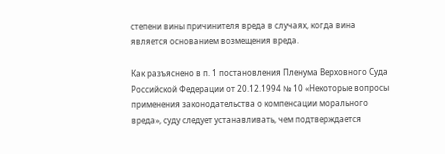степени вины причинителя вреда в случаях, когда вина является основанием возмещения вреда.

Как разъяснено в п. 1 постановления Пленума Верховного Суда Российской Федерации от 20.12.1994 № 10 «Некоторые вопросы применения законодательства о компенсации морального вреда», суду следует устанавливать, чем подтверждается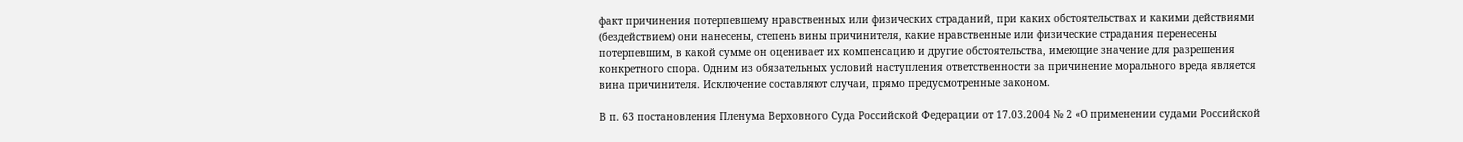факт причинения потерпевшему нравственных или физических страданий, при каких обстоятельствах и какими действиями (бездействием) они нанесены, степень вины причинителя, какие нравственные или физические страдания перенесены потерпевшим, в какой сумме он оценивает их компенсацию и другие обстоятельства, имеющие значение для разрешения конкретного спора. Одним из обязательных условий наступления ответственности за причинение морального вреда является вина причинителя. Исключение составляют случаи, прямо предусмотренные законом.

В п. 63 постановления Пленума Верховного Суда Российской Федерации от 17.03.2004 № 2 «О применении судами Российской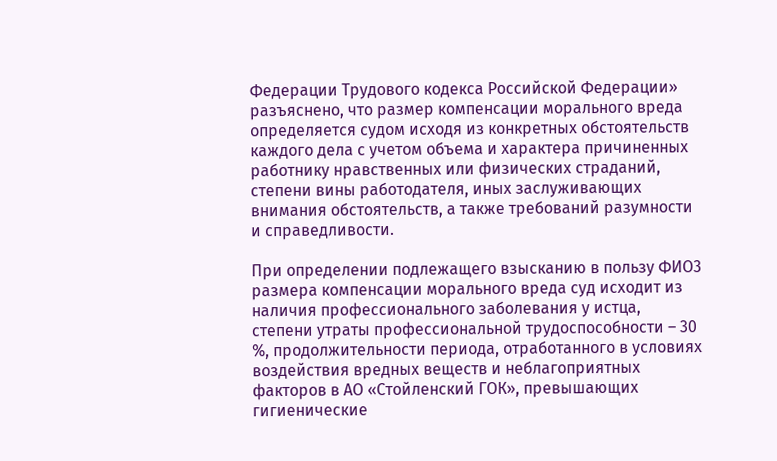Федерации Трудового кодекса Российской Федерации» разъяснено, что размер компенсации морального вреда определяется судом исходя из конкретных обстоятельств каждого дела с учетом объема и характера причиненных работнику нравственных или физических страданий, степени вины работодателя, иных заслуживающих внимания обстоятельств, а также требований разумности и справедливости.

При определении подлежащего взысканию в пользу ФИО3 размера компенсации морального вреда суд исходит из наличия профессионального заболевания у истца, степени утраты профессиональной трудоспособности – 30 %, продолжительности периода, отработанного в условиях воздействия вредных веществ и неблагоприятных факторов в АО «Стойленский ГОК», превышающих гигиенические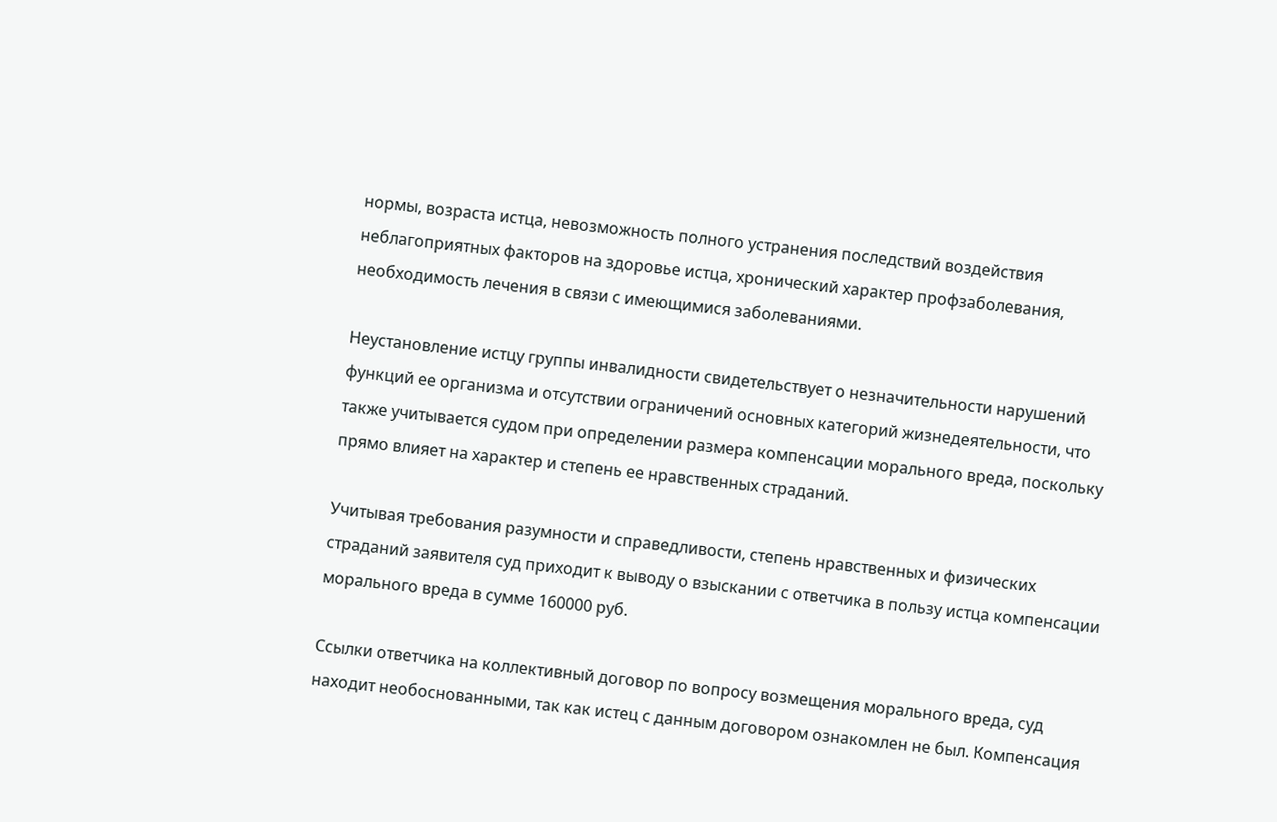нормы, возраста истца, невозможность полного устранения последствий воздействия неблагоприятных факторов на здоровье истца, хронический характер профзаболевания, необходимость лечения в связи с имеющимися заболеваниями.

Неустановление истцу группы инвалидности свидетельствует о незначительности нарушений функций ее организма и отсутствии ограничений основных категорий жизнедеятельности, что также учитывается судом при определении размера компенсации морального вреда, поскольку прямо влияет на характер и степень ее нравственных страданий.

Учитывая требования разумности и справедливости, степень нравственных и физических страданий заявителя суд приходит к выводу о взыскании с ответчика в пользу истца компенсации морального вреда в сумме 160000 руб.

Ссылки ответчика на коллективный договор по вопросу возмещения морального вреда, суд находит необоснованными, так как истец с данным договором ознакомлен не был. Компенсация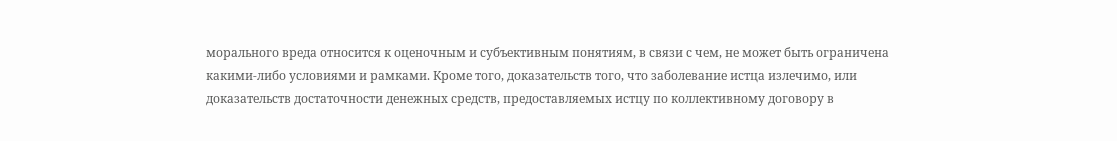морального вреда относится к оценочным и субъективным понятиям, в связи с чем, не может быть ограничена какими-либо условиями и рамками. Кроме того, доказательств того, что заболевание истца излечимо, или доказательств достаточности денежных средств, предоставляемых истцу по коллективному договору в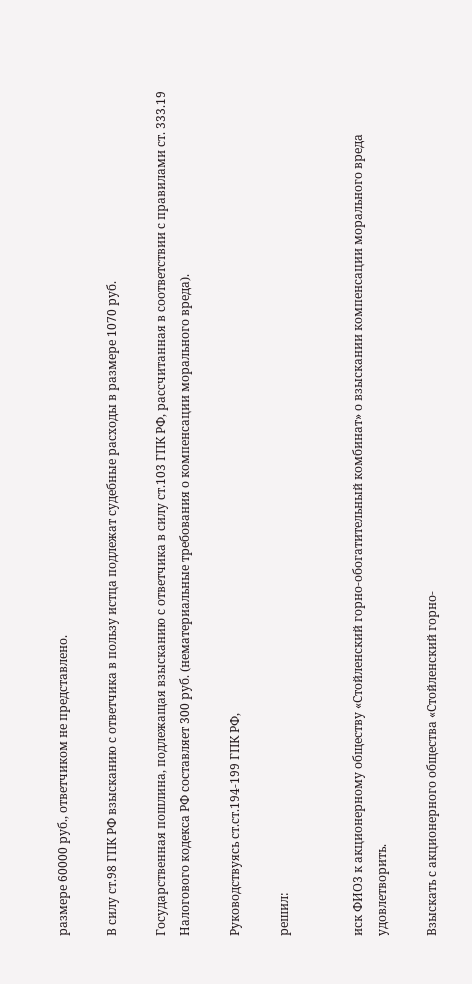размере 60000 руб., ответчиком не представлено.

В силу ст.98 ГПК РФ взысканию с ответчика в пользу истца подлежат судебные расходы в размере 1070 руб.

Государственная пошлина, подлежащая взысканию с ответчика в силу ст.103 ГПК РФ, рассчитанная в соответствии с правилами ст. 333.19 Налогового кодекса РФ составляет 300 руб. (нематериальные требования о компенсации морального вреда).

Руководствуясь ст.ст.194-199 ГПК РФ,

решил:


иск ФИО3 к акционерному обществу «Стойленский горно-обогатительный комбинат» о взыскании компенсации морального вреда удовлетворить.

Взыскать с акционерного общества «Стойленский горно-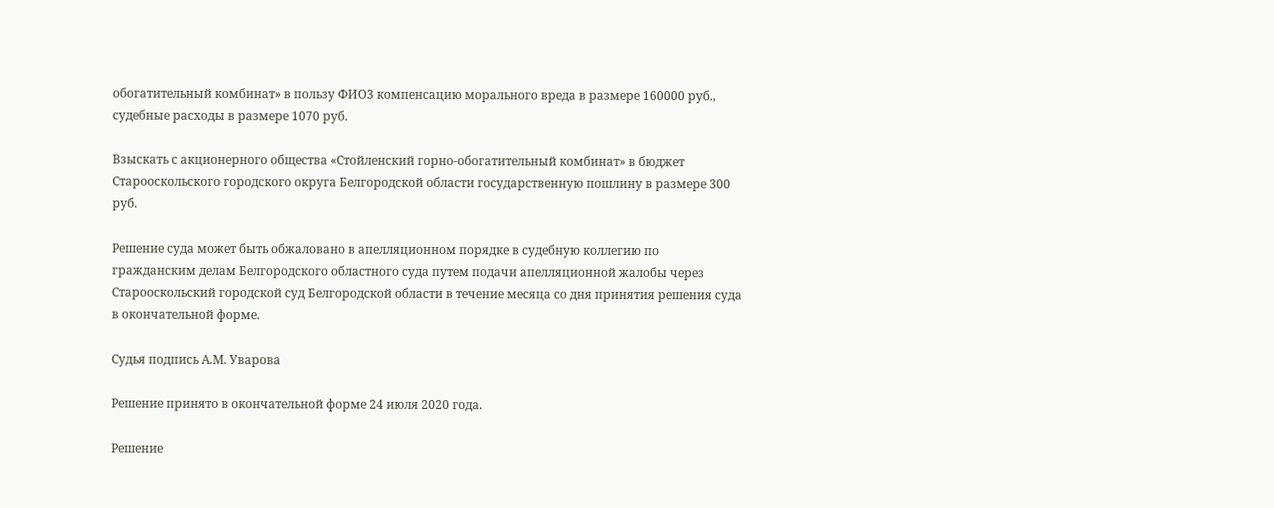обогатительный комбинат» в пользу ФИО3 компенсацию морального вреда в размере 160000 руб., судебные расходы в размере 1070 руб.

Взыскать с акционерного общества «Стойленский горно-обогатительный комбинат» в бюджет Старооскольского городского округа Белгородской области государственную пошлину в размере 300 руб.

Решение суда может быть обжаловано в апелляционном порядке в судебную коллегию по гражданским делам Белгородского областного суда путем подачи апелляционной жалобы через Старооскольский городской суд Белгородской области в течение месяца со дня принятия решения суда в окончательной форме.

Судья подпись А.М. Уварова

Решение принято в окончательной форме 24 июля 2020 года.

Решение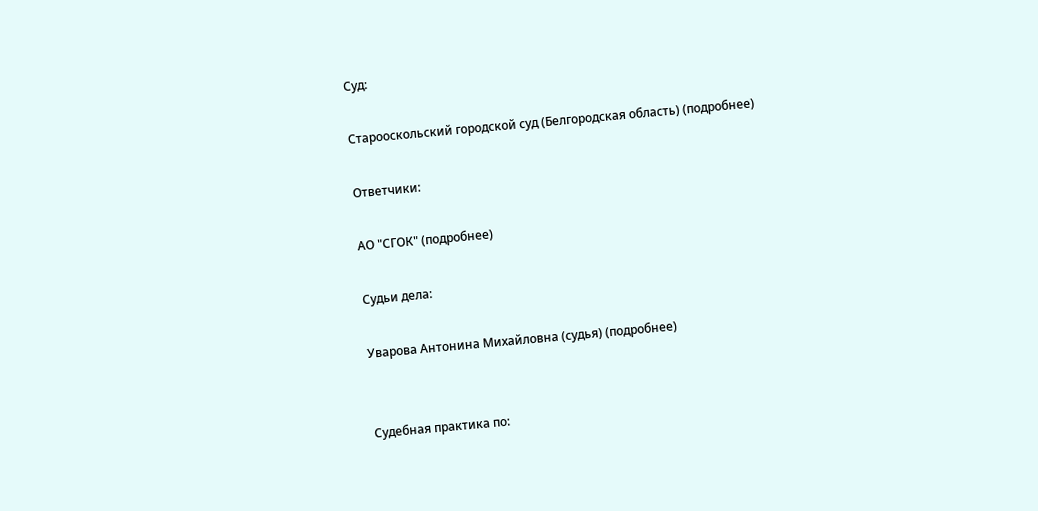Суд:

Старооскольский городской суд (Белгородская область) (подробнее)

Ответчики:

АО "СГОК" (подробнее)

Судьи дела:

Уварова Антонина Михайловна (судья) (подробнее)


Судебная практика по: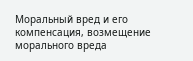Моральный вред и его компенсация, возмещение морального вреда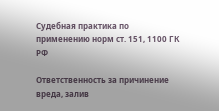Судебная практика по применению норм ст. 151, 1100 ГК РФ

Ответственность за причинение вреда, залив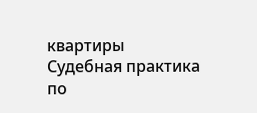квартиры
Судебная практика по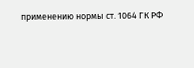применению нормы ст. 1064 ГК РФ